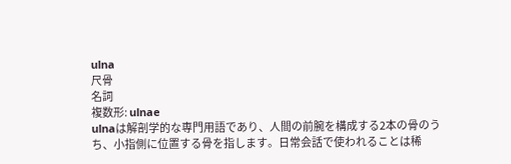ulna
尺骨
名詞
複数形: ulnae
ulnaは解剖学的な専門用語であり、人間の前腕を構成する2本の骨のうち、小指側に位置する骨を指します。日常会話で使われることは稀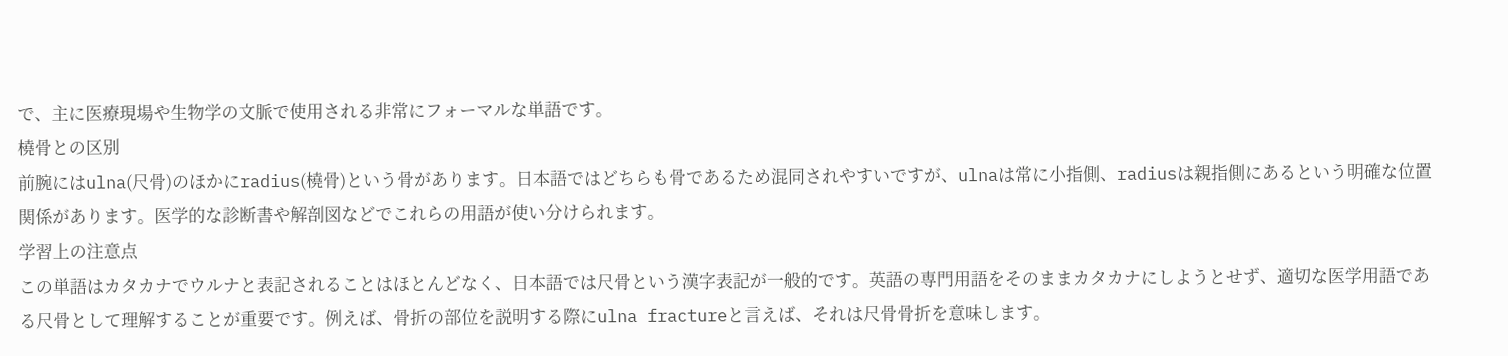で、主に医療現場や生物学の文脈で使用される非常にフォーマルな単語です。
橈骨との区別
前腕にはulna(尺骨)のほかにradius(橈骨)という骨があります。日本語ではどちらも骨であるため混同されやすいですが、ulnaは常に小指側、radiusは親指側にあるという明確な位置関係があります。医学的な診断書や解剖図などでこれらの用語が使い分けられます。
学習上の注意点
この単語はカタカナでウルナと表記されることはほとんどなく、日本語では尺骨という漢字表記が一般的です。英語の専門用語をそのままカタカナにしようとせず、適切な医学用語である尺骨として理解することが重要です。例えば、骨折の部位を説明する際にulna fractureと言えば、それは尺骨骨折を意味します。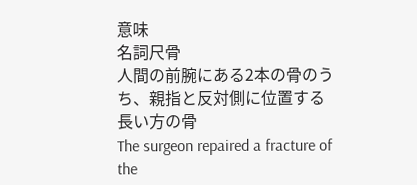意味
名詞尺骨
人間の前腕にある2本の骨のうち、親指と反対側に位置する長い方の骨
The surgeon repaired a fracture of the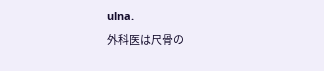ulna.
外科医は尺骨の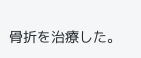骨折を治療した。